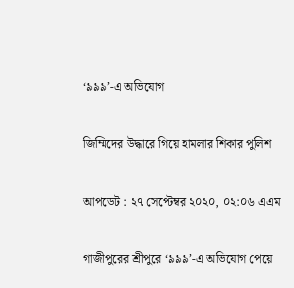‘৯৯৯’-এ অভিযোগ

জিম্মিদের উদ্ধারে গিয়ে হামলার শিকার পুলিশ

আপডেট : ২৭ সেপ্টেম্বর ২০২০, ০২:০৬ এএম

গাজীপুরের শ্রীপুরে ‘৯৯৯’-এ অভিযোগ পেয়ে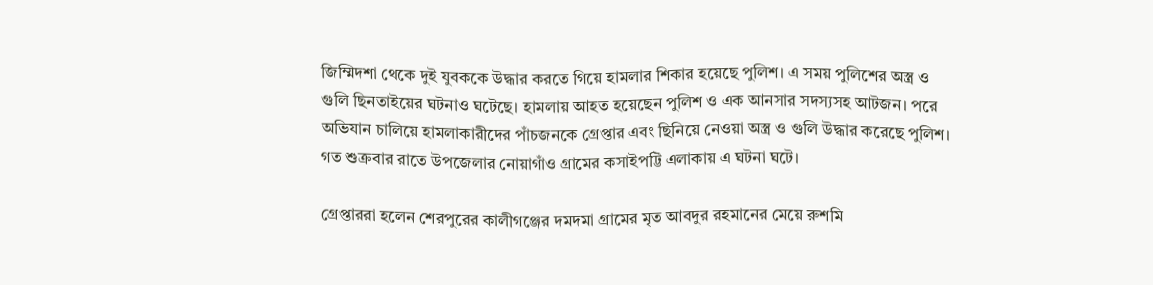জিম্মিদশা থেকে দুই যুবককে উদ্ধার করতে গিয়ে হামলার শিকার হয়েছে পুলিশ। এ সময় পুলিশের অস্ত্র ও গুলি ছিনতাইয়ের ঘটনাও ঘটেছে। হামলায় আহত হয়েছেন পুলিশ ও এক আনসার সদস্যসহ আটজন। পরে অভিযান চালিয়ে হামলাকারীদের পাঁচজনকে গ্রেপ্তার এবং ছিনিয়ে নেওয়া অস্ত্র ও গুলি উদ্ধার করেছে পুলিশ। গত শুক্রবার রাতে উপজেলার নোয়াগাঁও গ্রামের কসাইপট্টি এলাকায় এ ঘটনা ঘটে।

গ্রেপ্তাররা হলেন শেরপুরের কালীগঞ্জের দমদমা গ্রামের মৃত আবদুর রহমানের মেয়ে রুশমি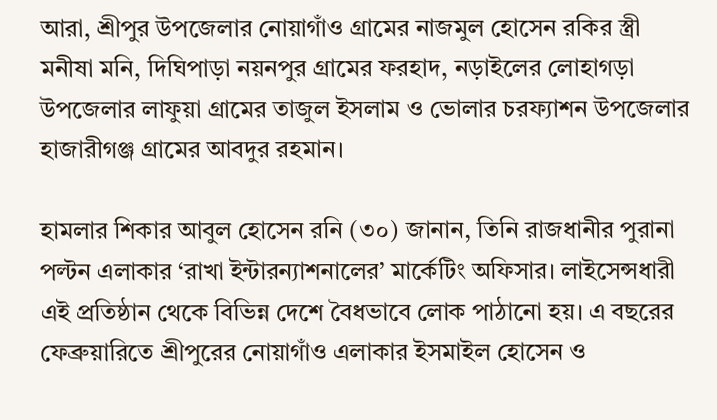আরা, শ্রীপুর উপজেলার নোয়াগাঁও গ্রামের নাজমুল হোসেন রকির স্ত্রী মনীষা মনি, দিঘিপাড়া নয়নপুর গ্রামের ফরহাদ, নড়াইলের লোহাগড়া উপজেলার লাফুয়া গ্রামের তাজুল ইসলাম ও ভোলার চরফ্যাশন উপজেলার হাজারীগঞ্জ গ্রামের আবদুর রহমান।

হামলার শিকার আবুল হোসেন রনি (৩০) জানান, তিনি রাজধানীর পুরানা পল্টন এলাকার ‘রাখা ইন্টারন্যাশনালের’ মার্কেটিং অফিসার। লাইসেন্সধারী এই প্রতিষ্ঠান থেকে বিভিন্ন দেশে বৈধভাবে লোক পাঠানো হয়। এ বছরের ফেব্রুয়ারিতে শ্রীপুরের নোয়াগাঁও এলাকার ইসমাইল হোসেন ও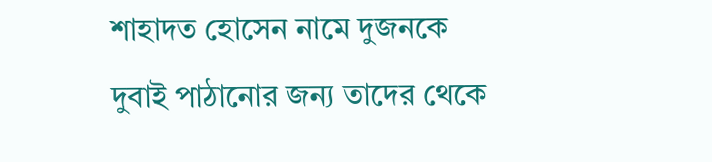শাহাদত হোসেন নামে দুজনকে দুবাই পাঠানোর জন্য তাদের থেকে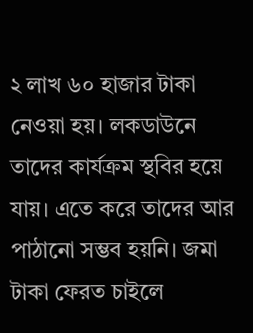২ লাখ ৬০ হাজার টাকা নেওয়া হয়। লকডাউনে তাদের কার্যক্রম স্থবির হয়ে যায়। এতে করে তাদের আর পাঠানো সম্ভব হয়নি। জমা টাকা ফেরত চাইলে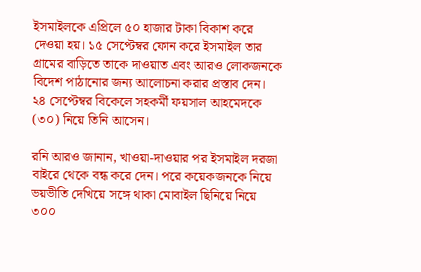ইসমাইলকে এপ্রিলে ৫০ হাজার টাকা বিকাশ করে দেওয়া হয়। ১৫ সেপ্টেম্বর ফোন করে ইসমাইল তার গ্রামের বাড়িতে তাকে দাওয়াত এবং আরও লোকজনকে বিদেশ পাঠানোর জন্য আলোচনা করার প্রস্তাব দেন। ২৪ সেপ্টেম্বর বিকেলে সহকর্মী ফয়সাল আহমেদকে (৩০) নিয়ে তিনি আসেন।

রনি আরও জানান, খাওয়া-দাওয়ার পর ইসমাইল দরজা বাইরে থেকে বন্ধ করে দেন। পরে কয়েকজনকে নিয়ে ভয়ভীতি দেখিয়ে সঙ্গে থাকা মোবাইল ছিনিয়ে নিয়ে ৩০০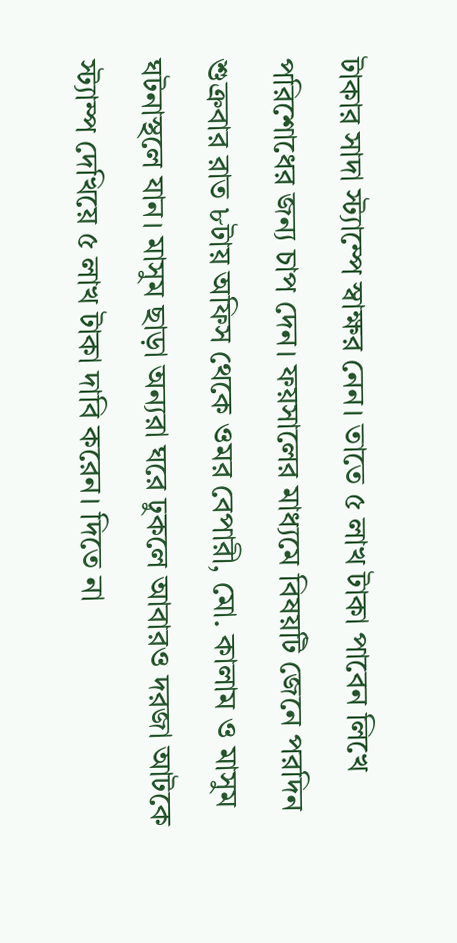টাকার সাদা স্ট্যাম্পে স্বাক্ষর নেন। তাতে ৫ লাখ টাকা পাবেন লিখে পরিশোধের জন্য চাপ দেন। ফয়সালের মাধ্যমে বিষয়টি জেনে পরদিন শুক্রবার রাত ৮টায় অফিস থেকে ওমর বেপারী, মো. কালাম ও মাসুম ঘটনাস্থলে যান। মাসুম ছাড়া অন্যরা ঘরে ঢুকলে আবারও দরজা আটকে স্ট্যাম্প দেখিয়ে ৫ লাখ টাকা দাবি করেন। দিতে না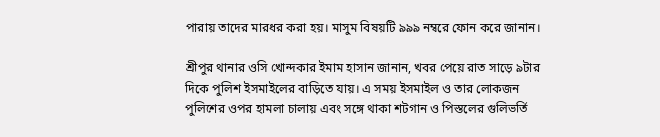পারায় তাদের মারধর করা হয়। মাসুম বিষয়টি ৯৯৯ নম্বরে ফোন করে জানান।

শ্রীপুর থানার ওসি খোন্দকার ইমাম হাসান জানান, খবর পেয়ে রাত সাড়ে ৯টার দিকে পুলিশ ইসমাইলের বাড়িতে যায়। এ সময় ইসমাইল ও তার লোকজন পুলিশের ওপর হামলা চালায় এবং সঙ্গে থাকা শটগান ও পিস্তলের গুলিভর্তি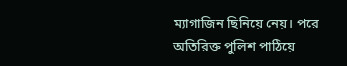ম্যাগাজিন ছিনিয়ে নেয়। পরে অতিরিক্ত পুলিশ পাঠিয়ে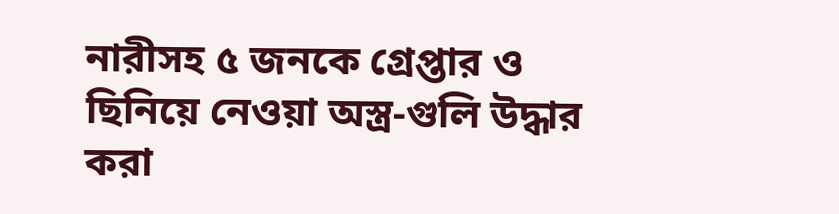নারীসহ ৫ জনকে গ্রেপ্তার ও ছিনিয়ে নেওয়া অস্ত্র-গুলি উদ্ধার করা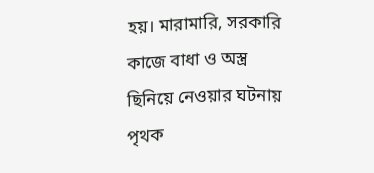হয়। মারামারি, সরকারি কাজে বাধা ও অস্ত্র ছিনিয়ে নেওয়ার ঘটনায় পৃথক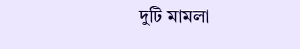দুটি মামলা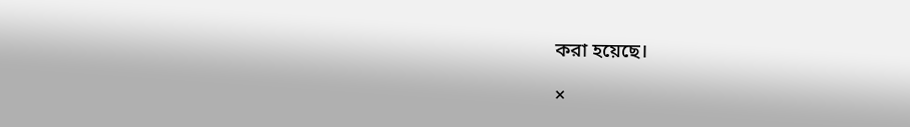করা হয়েছে।

×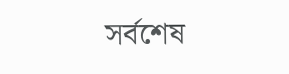সর্বশেষ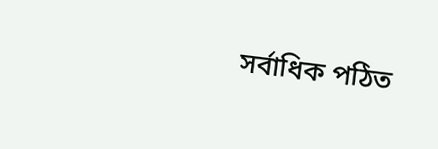সর্বাধিক পঠিত